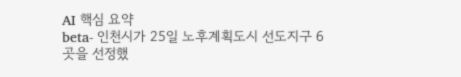AI 핵심 요약
beta- 인천시가 25일 노후계획도시 선도지구 6곳을 선정했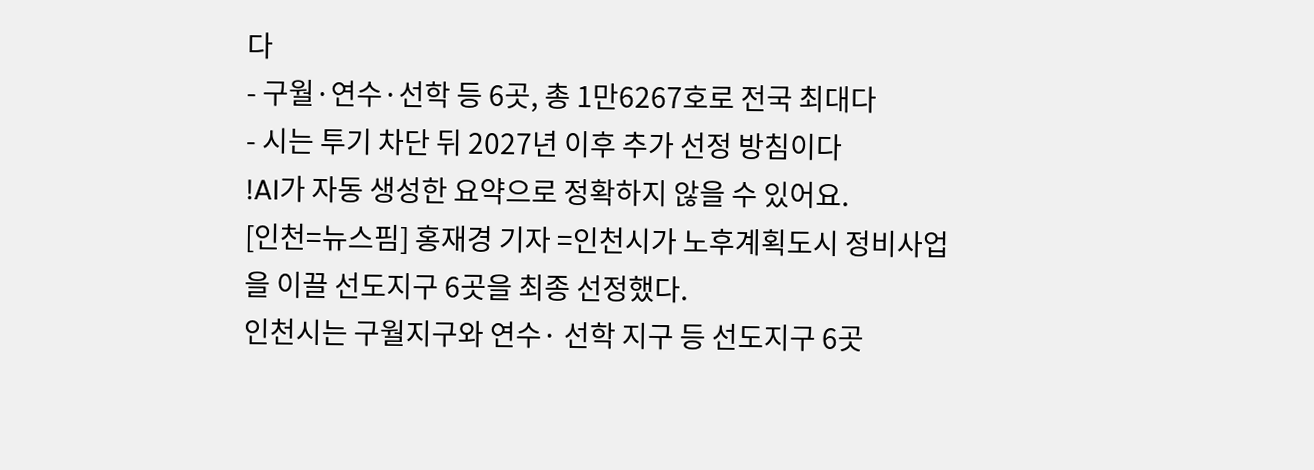다
- 구월·연수·선학 등 6곳, 총 1만6267호로 전국 최대다
- 시는 투기 차단 뒤 2027년 이후 추가 선정 방침이다
!AI가 자동 생성한 요약으로 정확하지 않을 수 있어요.
[인천=뉴스핌] 홍재경 기자 =인천시가 노후계획도시 정비사업을 이끌 선도지구 6곳을 최종 선정했다.
인천시는 구월지구와 연수· 선학 지구 등 선도지구 6곳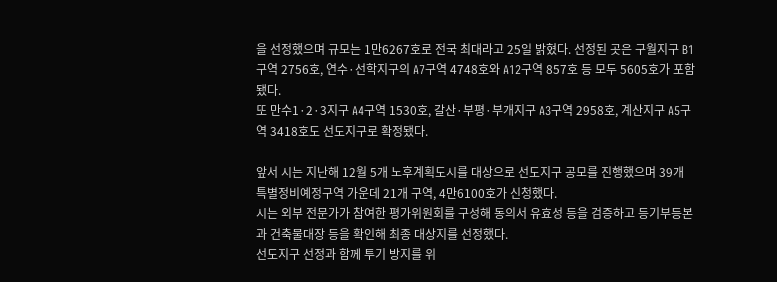을 선정했으며 규모는 1만6267호로 전국 최대라고 25일 밝혔다. 선정된 곳은 구월지구 B1구역 2756호, 연수·선학지구의 A7구역 4748호와 A12구역 857호 등 모두 5605호가 포함됐다.
또 만수1·2·3지구 A4구역 1530호, 갈산·부평·부개지구 A3구역 2958호, 계산지구 A5구역 3418호도 선도지구로 확정됐다.

앞서 시는 지난해 12월 5개 노후계획도시를 대상으로 선도지구 공모를 진행했으며 39개 특별정비예정구역 가운데 21개 구역, 4만6100호가 신청했다.
시는 외부 전문가가 참여한 평가위원회를 구성해 동의서 유효성 등을 검증하고 등기부등본과 건축물대장 등을 확인해 최종 대상지를 선정했다.
선도지구 선정과 함께 투기 방지를 위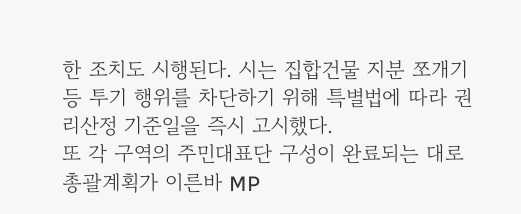한 조치도 시행된다. 시는 집합건물 지분 쪼개기 등 투기 행위를 차단하기 위해 특별법에 따라 권리산정 기준일을 즉시 고시했다.
또 각 구역의 주민대표단 구성이 완료되는 대로 총괄계획가 이른바 MP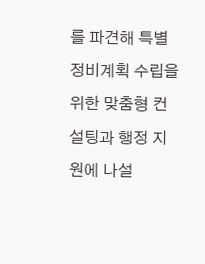를 파견해 특별정비계획 수립을 위한 맞춤형 컨설팅과 행정 지원에 나설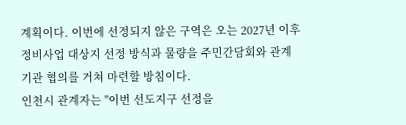계획이다. 이번에 선정되지 않은 구역은 오는 2027년 이후 정비사업 대상지 선정 방식과 물량을 주민간담회와 관계기관 협의를 거쳐 마련할 방침이다.
인천시 관계자는 "이번 선도지구 선정을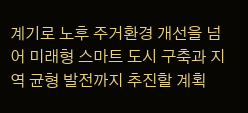계기로 노후 주거환경 개선을 넘어 미래형 스마트 도시 구축과 지역 균형 발전까지 추진할 계획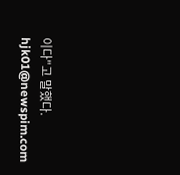이다"고 말했다.
hjk01@newspim.com